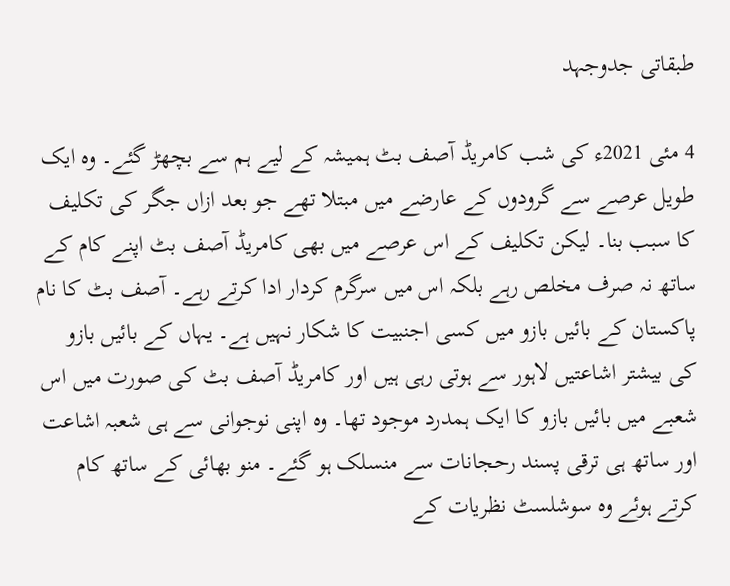طبقاتی جدوجہد

4 مئی 2021ء کی شب کامریڈ آصف بٹ ہمیشہ کے لیے ہم سے بچھڑ گئے۔ وہ ایک طویل عرصے سے گرودوں کے عارضے میں مبتلا تھے جو بعد ازاں جگر کی تکلیف کا سبب بنا۔ لیکن تکلیف کے اس عرصے میں بھی کامریڈ آصف بٹ اپنے کام کے ساتھ نہ صرف مخلص رہے بلکہ اس میں سرگرم کردار ادا کرتے رہے۔ آصف بٹ کا نام پاکستان کے بائیں بازو میں کسی اجنبیت کا شکار نہیں ہے۔ یہاں کے بائیں بازو کی بیشتر اشاعتیں لاہور سے ہوتی رہی ہیں اور کامریڈ آصف بٹ کی صورت میں اس شعبے میں بائیں بازو کا ایک ہمدرد موجود تھا۔ وہ اپنی نوجوانی سے ہی شعبہ اشاعت اور ساتھ ہی ترقی پسند رحجانات سے منسلک ہو گئے۔ منو بھائی کے ساتھ کام کرتے ہوئے وہ سوشلسٹ نظریات کے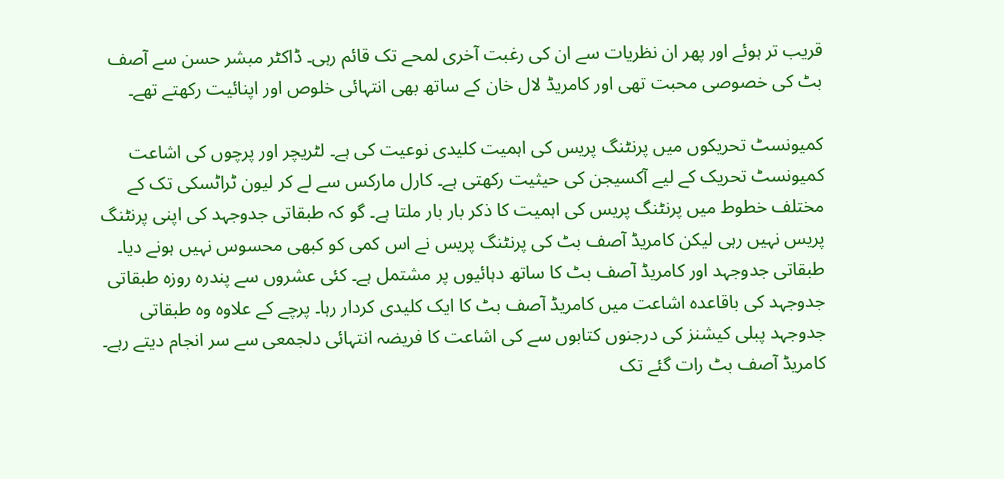قریب تر ہوئے اور پھر ان نظریات سے ان کی رغبت آخری لمحے تک قائم رہی۔ ڈاکٹر مبشر حسن سے آصف بٹ کی خصوصی محبت تھی اور کامریڈ لال خان کے ساتھ بھی انتہائی خلوص اور اپنائیت رکھتے تھے۔

کمیونسٹ تحریکوں میں پرنٹنگ پریس کی اہمیت کلیدی نوعیت کی ہے۔ لٹریچر اور پرچوں کی اشاعت کمیونسٹ تحریک کے لیے آکسیجن کی حیثیت رکھتی ہے۔ کارل مارکس سے لے کر لیون ٹراٹسکی تک کے مختلف خطوط میں پرنٹنگ پریس کی اہمیت کا ذکر بار بار ملتا ہے۔ گو کہ طبقاتی جدوجہد کی اپنی پرنٹنگ پریس نہیں رہی لیکن کامریڈ آصف بٹ کی پرنٹنگ پریس نے اس کمی کو کبھی محسوس نہیں ہونے دیا۔ طبقاتی جدوجہد اور کامریڈ آصف بٹ کا ساتھ دہائیوں پر مشتمل ہے۔ کئی عشروں سے پندرہ روزہ طبقاتی جدوجہد کی باقاعدہ اشاعت میں کامریڈ آصف بٹ کا ایک کلیدی کردار رہا۔ پرچے کے علاوہ وہ طبقاتی جدوجہد پبلی کیشنز کی درجنوں کتابوں سے کی اشاعت کا فریضہ انتہائی دلجمعی سے سر انجام دیتے رہے۔ کامریڈ آصف بٹ رات گئے تک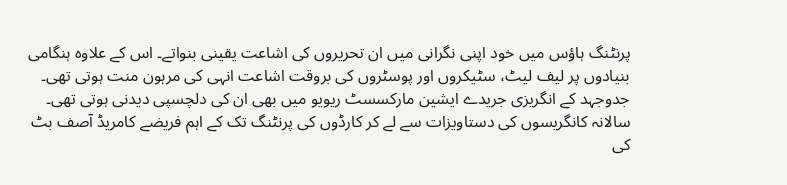پرنٹنگ ہاؤس میں خود اپنی نگرانی میں ان تحریروں کی اشاعت یقینی بنواتے۔ اس کے علاوہ ہنگامی بنیادوں پر لیف لیٹ، سٹیکروں اور پوسٹروں کی بروقت اشاعت انہی کی مرہون منت ہوتی تھی۔ جدوجہد کے انگریزی جریدے ایشین مارکسسٹ ریویو میں بھی ان کی دلچسپی دیدنی ہوتی تھی۔ سالانہ کانگریسوں کی دستاویزات سے لے کر کارڈوں کی پرنٹنگ تک کے اہم فریضے کامریڈ آصف بٹ کی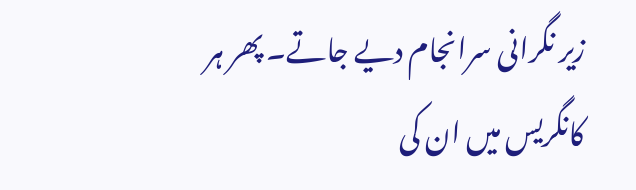زیر نگرانی سرانجام دیے جاتے۔ پھر ہر کانگریس میں ان کی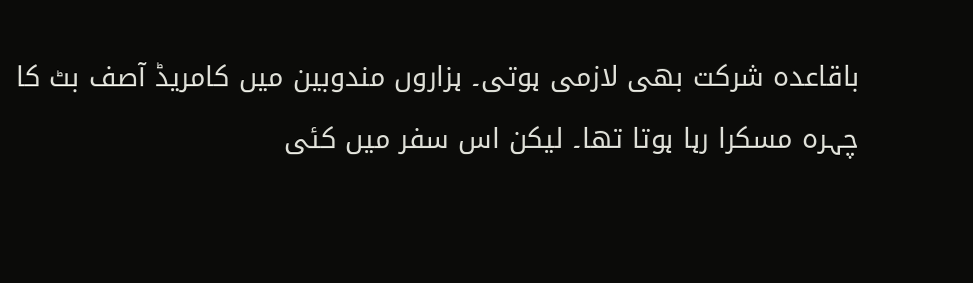باقاعدہ شرکت بھی لازمی ہوتی۔ ہزاروں مندوبین میں کامریڈ آصف بٹ کا چہرہ مسکرا رہا ہوتا تھا۔ لیکن اس سفر میں کئی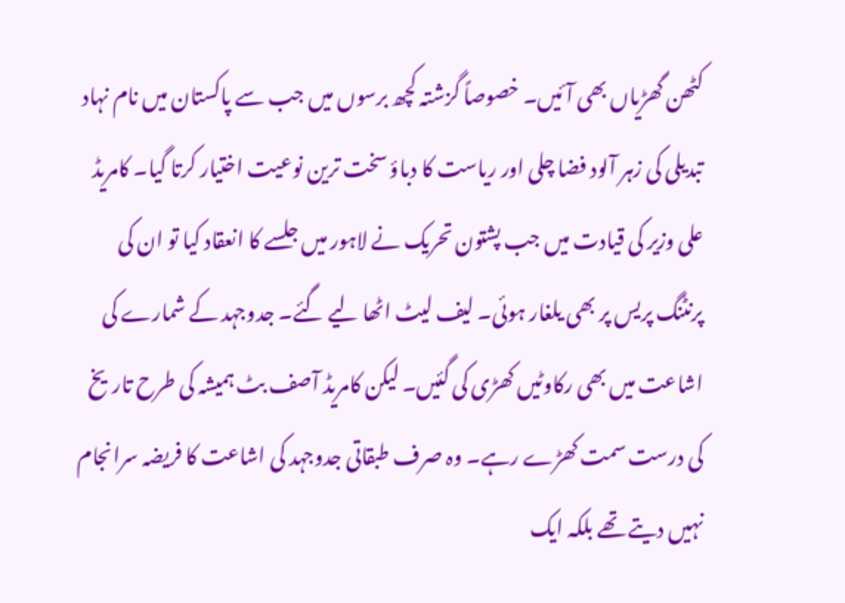کٹھن گھڑیاں بھی آئیں۔ خصوصاً گزشتہ کچھ برسوں میں جب سے پاکستان میں نام نہاد تبدیلی کی زہر آلود فضا چلی اور ریاست کا دباؤ سخت ترین نوعیت اختیار کرتا گیا۔ کامریڈ علی وزیر کی قیادت میں جب پشتون تحریک نے لاہور میں جلسے کا انعقاد کیا تو ان کی پرنٹنگ پریس پر بھی یلغار ہوئی۔ لیف لیٹ اٹھا لیے گئے۔ جدوجہد کے شمارے کی اشاعت میں بھی رکاوٹیں کھڑی کی گئیں۔ لیکن کامریڈ آصف بٹ ہمیشہ کی طرح تاریخ کی درست سمت کھڑے رہے۔ وہ صرف طبقاتی جدوجہد کی اشاعت کا فریضہ سرانجام نہیں دیتے تھے بلکہ ایک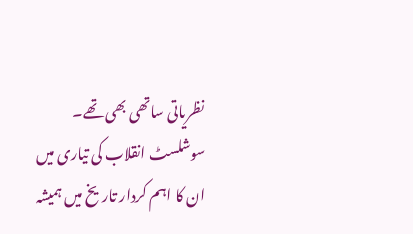نظریاتی ساتھی بھی تھے۔ سوشلسٹ انقلاب کی تیاری میں ان کا اہم کردار تاریخ میں ہمیشہ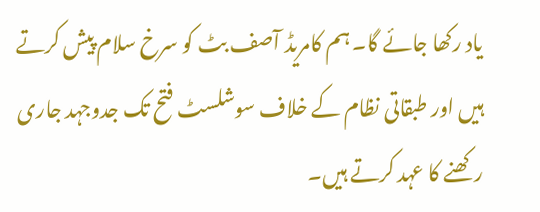یاد رکھا جائے گا۔ ہم کامریڈ آصف بٹ کو سرخ سلام پیش کرتے ہیں اور طبقاتی نظام کے خلاف سوشلسٹ فتح تک جدوجہد جاری رکھنے کا عہد کرتے ہیں۔